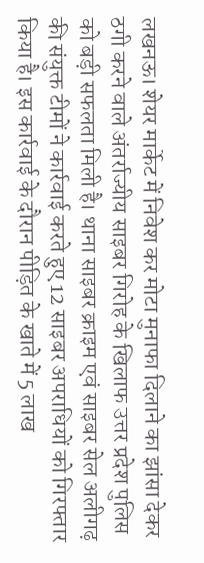लखनऊ। शेयर मार्केट में निवेश कर मोटा मुनाफा दिलाने का झांसा देकर ठगी करने वाले अंतर्राज्यीय साइबर गिरोह के खिलाफ उत्तर प्रदेश पुलिस को बड़ी सफलता मिली है। थाना साइबर क्राइम एवं साइबर सेल अलीगढ़ की संयुक्त टीमों ने कार्रवाई करते हुए 12 साइबर अपराधियों को गिरफ्तार किया है। इस कार्रवाई के दौरान पीड़ित के खाते में 5 लाख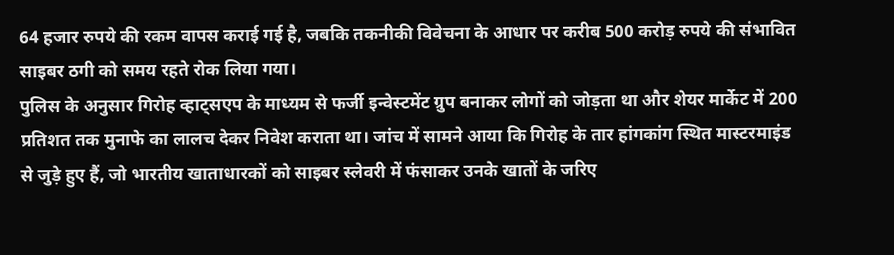64 हजार रुपये की रकम वापस कराई गई है, जबकि तकनीकी विवेचना के आधार पर करीब 500 करोड़ रुपये की संभावित साइबर ठगी को समय रहते रोक लिया गया।
पुलिस के अनुसार गिरोह व्हाट्सएप के माध्यम से फर्जी इन्वेस्टमेंट ग्रुप बनाकर लोगों को जोड़ता था और शेयर मार्केट में 200 प्रतिशत तक मुनाफे का लालच देकर निवेश कराता था। जांच में सामने आया कि गिरोह के तार हांगकांग स्थित मास्टरमाइंड से जुड़े हुए हैं, जो भारतीय खाताधारकों को साइबर स्लेवरी में फंसाकर उनके खातों के जरिए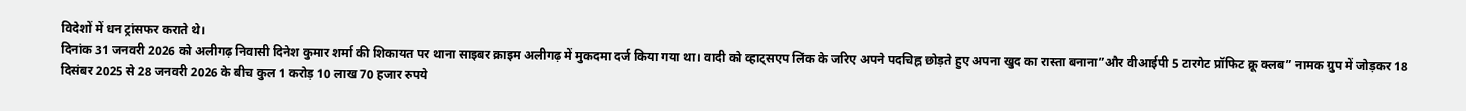विदेशों में धन ट्रांसफर कराते थे।
दिनांक 31 जनवरी 2026 को अलीगढ़ निवासी दिनेश कुमार शर्मा की शिकायत पर थाना साइबर क्राइम अलीगढ़ में मुकदमा दर्ज किया गया था। वादी को व्हाट्सएप लिंक के जरिए अपने पदचिह्न छोड़ते हुए अपना खुद का रास्ता बनाना”और वीआईपी 5 टारगेट प्रॉफिट क्रू क्लब” नामक ग्रुप में जोड़कर 18 दिसंबर 2025 से 28 जनवरी 2026 के बीच कुल 1 करोड़ 10 लाख 70 हजार रुपये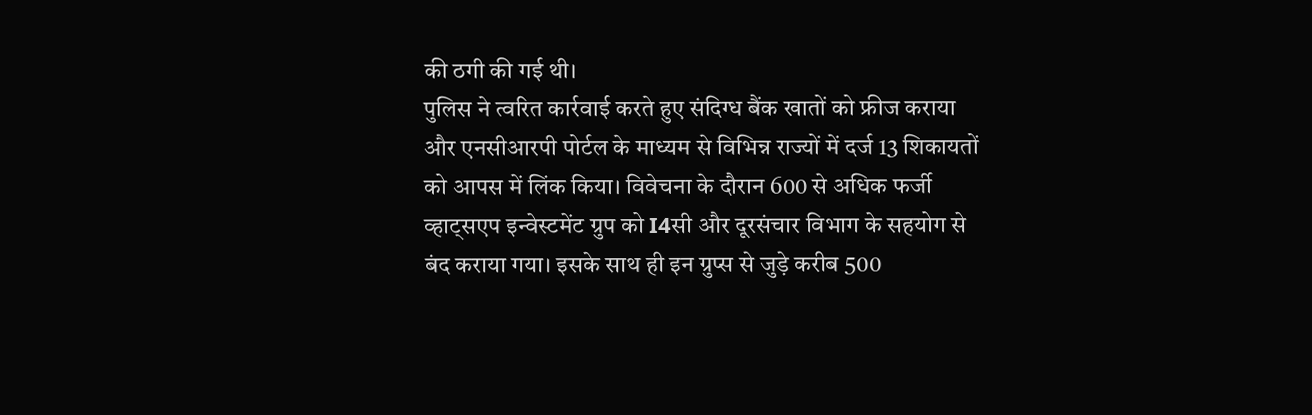की ठगी की गई थी।
पुलिस ने त्वरित कार्रवाई करते हुए संदिग्ध बैंक खातों को फ्रीज कराया और एनसीआरपी पोर्टल के माध्यम से विभिन्न राज्यों में दर्ज 13 शिकायतों को आपस में लिंक किया। विवेचना के दौरान 600 से अधिक फर्जी व्हाट्सएप इन्वेस्टमेंट ग्रुप को I4सी और दूरसंचार विभाग के सहयोग से बंद कराया गया। इसके साथ ही इन ग्रुप्स से जुड़े करीब 500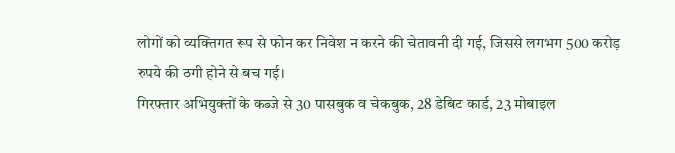लोगों को व्यक्तिगत रूप से फोन कर निवेश न करने की चेतावनी दी गई, जिससे लगभग 500 करोड़ रुपये की ठगी होने से बच गई।
गिरफ्तार अभियुक्तों के कब्जे से 30 पासबुक व चेकबुक, 28 डेबिट कार्ड, 23 मोबाइल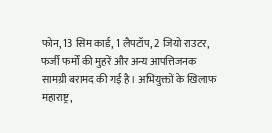फोन, 13 सिम कार्ड, 1 लैपटॉप, 2 जियो राउटर, फर्जी फर्मों की मुहरें और अन्य आपत्तिजनक सामग्री बरामद की गई है। अभियुक्तों के खिलाफ महाराष्ट्र,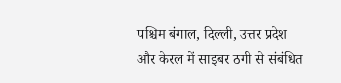पश्चिम बंगाल, दिल्ली, उत्तर प्रदेश और केरल में साइबर ठगी से संबंधित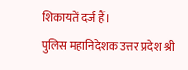शिकायतें दर्ज हैं।
पुलिस महानिदेशक उत्तर प्रदेश श्री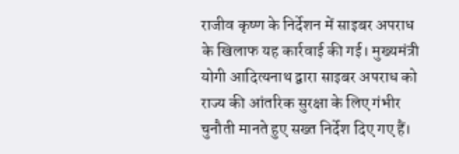राजीव कृष्ण के निर्देशन में साइबर अपराध के खिलाफ यह कार्रवाई की गई। मुख्यमंत्री योगी आदित्यनाथ द्वारा साइबर अपराध को राज्य की आंतरिक सुरक्षा के लिए गंभीर चुनौती मानते हुए सख्त निर्देश दिए गए हैं।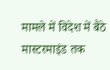मामले में विदेश में बैठे मास्टरमाइंड तक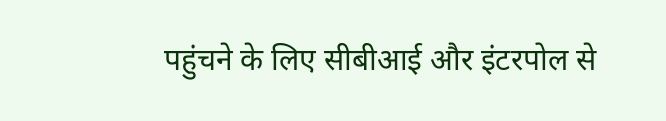पहुंचने के लिए सीबीआई और इंटरपोल से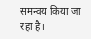समन्वय किया जा रहा है।